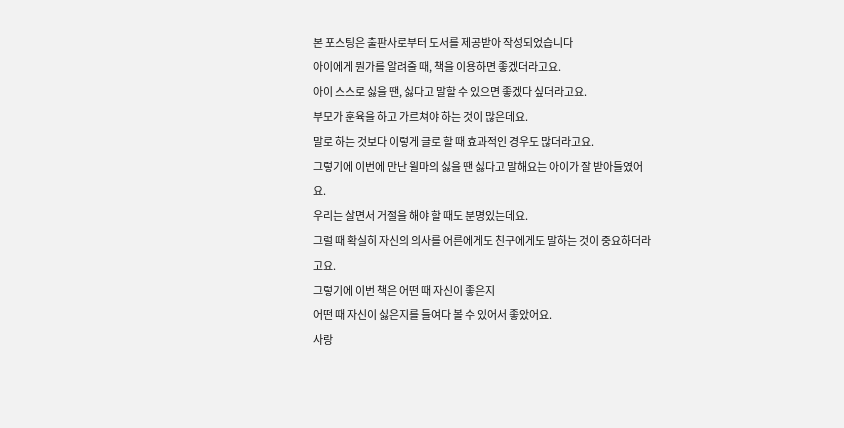본 포스팅은 출판사로부터 도서를 제공받아 작성되었습니다
아이에게 뭔가를 알려줄 때, 책을 이용하면 좋겠더라고요.
아이 스스로 싫을 땐, 싫다고 말할 수 있으면 좋겠다 싶더라고요.
부모가 훈육을 하고 가르쳐야 하는 것이 많은데요.
말로 하는 것보다 이렇게 글로 할 때 효과적인 경우도 많더라고요.
그렇기에 이번에 만난 윌마의 싫을 땐 싫다고 말해요는 아이가 잘 받아들였어요.
우리는 살면서 거절을 해야 할 때도 분명있는데요.
그럴 때 확실히 자신의 의사를 어른에게도 친구에게도 말하는 것이 중요하더라고요.
그렇기에 이번 책은 어떤 때 자신이 좋은지
어떤 때 자신이 싫은지를 들여다 볼 수 있어서 좋았어요.
사랑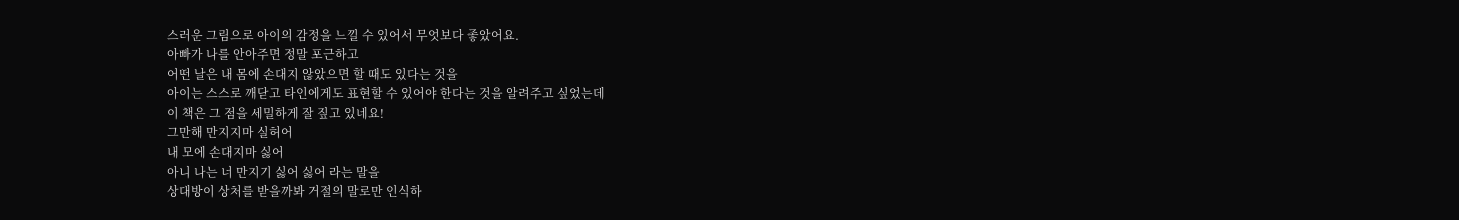스러운 그림으로 아이의 감정을 느낄 수 있어서 무엇보다 좋았어요.
아빠가 나를 안아주면 정말 포근하고
어떤 날은 내 몸에 손대지 않았으면 할 때도 있다는 것을
아이는 스스로 깨닫고 타인에게도 표현할 수 있어야 한다는 것을 알려주고 싶었는데
이 책은 그 점을 세밀하게 잘 짚고 있네요!
그만해 만지지마 실허어
내 모에 손대지마 싫어
아니 나는 너 만지기 싫어 싫어 라는 말을
상대방이 상처를 받을까봐 거절의 말로만 인식하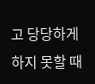고 당당하게
하지 못할 때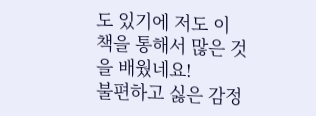도 있기에 저도 이 책을 통해서 많은 것을 배웠네요!
불편하고 싫은 감정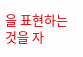을 표현하는 것을 자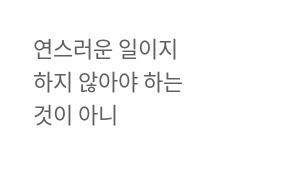연스러운 일이지
하지 않아야 하는 것이 아니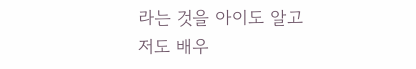라는 것을 아이도 알고
저도 배우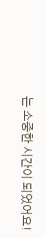는 소중한 시간이 되었어요!